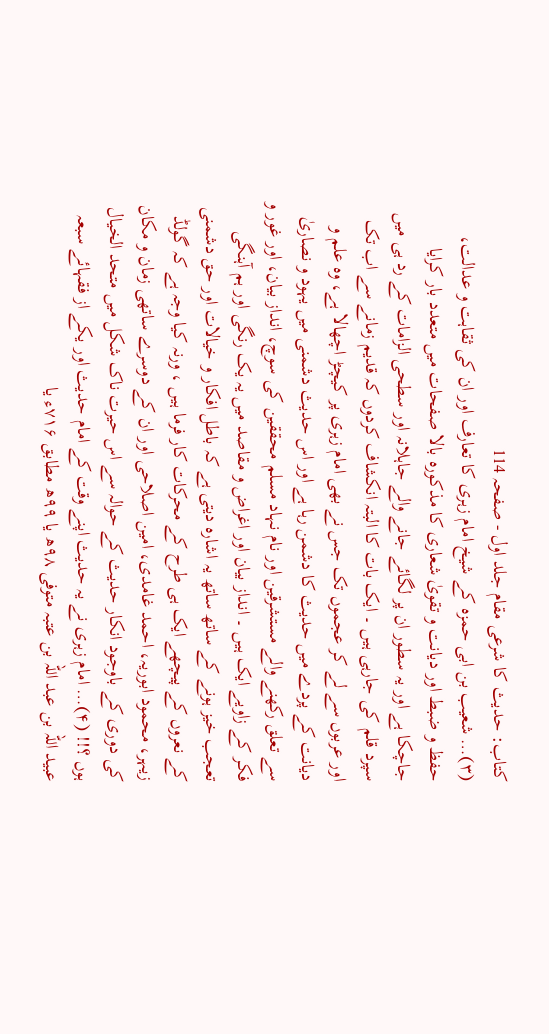کتاب: حدیث کا شرعی مقام جلد اول - صفحہ 114
(۳)… شعیب بن ابی حمزہ کے شیخ امام زہری کا تعارف اور ان کی ثقاہت و عدالت، حفظ و ضبط اور دیانت و تقویٰ شعاری کا مذکورہ بالا صفحات میں متعدد بار کرایا جاچکا ہے اور یہ سطور ان پر لگائے جانے والے جاہلانہ اور سطحی الزامات کے رد ہی میں سپرد قلم کی جارہی ہیں ۔ ایک بات کا البتہ انکشاف کردوں کہ قدیم زمانے سے اب تک اور عربوں سے لے کر عجموں تک جس نے بھی امام زہری پر کیچڑ اچھالا ہے، وہ علم و دیانت کے پردے میں حدیث کا دشمن رہا ہے اور اس حدیث دشمنی میں یہود و نصاریٰ سے تعلق رکھنے والے مستشرقین اور نام نہاد مسلم محققین کی سوچ، انداز بیان، اور غور و فکر کے زاویے ایک ہیں ۔ انداز بیان اور اغراض و مقاصد میں یہ یک رنگی اور ہم آہنگی تعجب خیز ہونے کے ساتھ ساتھ یہ اشارہ دیتی ہے کہ باطل افکار و خیالات اور حق دشمنی کے نعروں کے پیچھے ایک ہی طرح کے محرکات کار فرما ہیں ، ورنہ کیا وجہ ہے کہ گولڈ زیہر، محمود ابوریہ، احمد غامدی، امین اصلاحی اور ان کے دوسرے ساتھی زمان و مکان کی دوری کے باوجود انکار حدیث کے حوالہ سے اس حیرت ناک شکل میں متحد الخیال ہوں ؟!! (۴)… امام زہری نے یہ حدیث اپنے وقت کے امام حدیث اور یکے از فقہائے سبعہ عبید اللہ بن عبد اللہ بن عتبہ متوفی ۹۸ھ یا ۹۹ھ مطابق ۷۱۶ء یا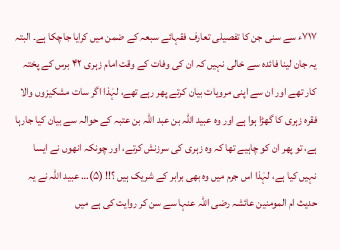۷۱۷ء سے سنی جن کا تفصیلی تعارف فقہائے سبعہ کے ضمن میں کرایا جاچکا ہے۔ البتہ یہ جان لینا فائدہ سے خالی نہیں کہ ان کی وفات کے وقت امام زہری ۴۲ برس کے پختہ کار تھے اور ان سے اپنی مرویات بیان کرتے پھر رہے تھے، لہٰذا اگر سات مشکیزوں والا فقرہ زہری کا گھڑا ہوا ہے اور وہ عبید اللہ بن عبد اللہ بن عتبہ کے حوالہ سے بیان کیا جارہا ہے، تو پھر ان کو چاہیے تھا کہ وہ زہری کی سرزنش کرتے، اور چونکہ انھوں نے ایسا نہیں کیا ہے، لہٰذا اس جرم میں وہ بھی برابر کے شریک ہیں ؟!! (۵)… عبید اللہ نے یہ حدیث ام المومنین عائشہ رضی اللہ عنہا سے سن کر روایت کی ہے میں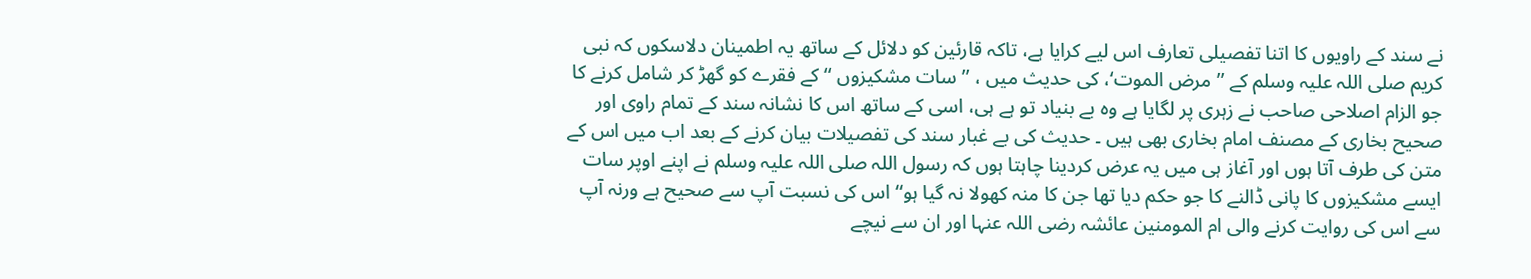نے سند کے راویوں کا اتنا تفصیلی تعارف اس لیے کرایا ہے، تاکہ قارئین کو دلائل کے ساتھ یہ اطمینان دلاسکوں کہ نبی کریم صلی اللہ علیہ وسلم کے ’’مرض الموت‘، کی حدیث میں ، ’’سات مشکیزوں ‘‘ کے فقرے کو گھڑ کر شامل کرنے کا جو الزام اصلاحی صاحب نے زہری پر لگایا ہے وہ بے بنیاد تو ہے ہی، اسی کے ساتھ اس کا نشانہ سند کے تمام راوی اور صحیح بخاری کے مصنف امام بخاری بھی ہیں ۔ حدیث کی بے غبار سند کی تفصیلات بیان کرنے کے بعد اب میں اس کے متن کی طرف آتا ہوں اور آغاز ہی میں یہ عرض کردینا چاہتا ہوں کہ رسول اللہ صلی اللہ علیہ وسلم نے اپنے اوپر سات ایسے مشکیزوں کا پانی ڈالنے کا جو حکم دیا تھا جن کا منہ کھولا نہ گیا ہو‘‘ اس کی نسبت آپ سے صحیح ہے ورنہ آپ سے اس کی روایت کرنے والی ام المومنین عائشہ رضی اللہ عنہا اور ان سے نیچے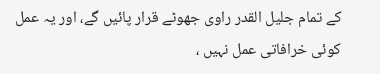کے تمام جلیل القدر راوی جھوٹے قرار پائیں گے، اور یہ عمل کوئی خرافاتی عمل نہیں ،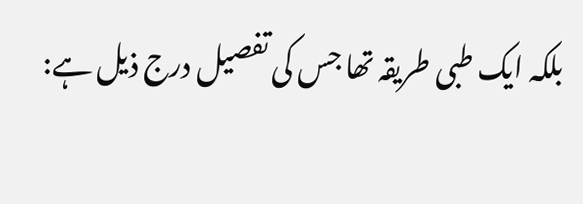بلکہ ایک طبی طریقہ تھا جس کی تفصیل درج ذیل ہے: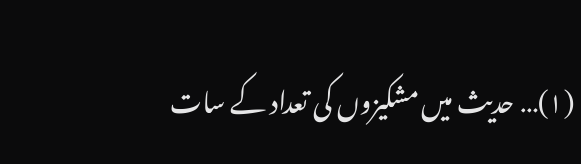(۱)… حدیث میں مشکیزوں کی تعداد کے سات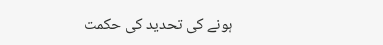ہونے کی تحدید کی حکمت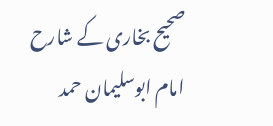صحیح بخاری کے شارح امام ابوسلیمان حمد